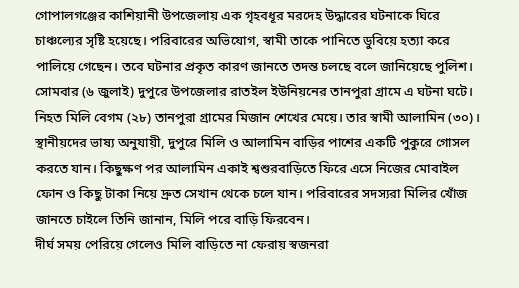গোপালগঞ্জের কাশিয়ানী উপজেলায় এক গৃহবধূর মরদেহ উদ্ধারের ঘটনাকে ঘিরে চাঞ্চল্যের সৃষ্টি হয়েছে। পরিবারের অভিযোগ, স্বামী তাকে পানিতে ডুবিয়ে হত্যা করে পালিয়ে গেছেন। তবে ঘটনার প্রকৃত কারণ জানতে তদন্ত চলছে বলে জানিয়েছে পুলিশ।
সোমবার (৬ জুলাই) দুপুরে উপজেলার রাতইল ইউনিয়নের তানপুরা গ্রামে এ ঘটনা ঘটে।
নিহত মিলি বেগম (২৮) তানপুরা গ্রামের মিজান শেখের মেয়ে। তার স্বামী আলামিন (৩০)।
স্থানীয়দের ভাষ্য অনুযায়ী, দুপুরে মিলি ও আলামিন বাড়ির পাশের একটি পুকুরে গোসল করতে যান। কিছুক্ষণ পর আলামিন একাই শ্বশুরবাড়িতে ফিরে এসে নিজের মোবাইল ফোন ও কিছু টাকা নিয়ে দ্রুত সেখান থেকে চলে যান। পরিবারের সদস্যরা মিলির খোঁজ জানতে চাইলে তিনি জানান, মিলি পরে বাড়ি ফিরবেন।
দীর্ঘ সময় পেরিয়ে গেলেও মিলি বাড়িতে না ফেরায় স্বজনরা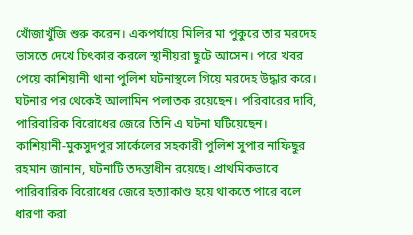খোঁজাখুঁজি শুরু করেন। একপর্যায়ে মিলির মা পুকুরে তার মরদেহ ভাসতে দেখে চিৎকার করলে স্থানীয়রা ছুটে আসেন। পরে খবর পেয়ে কাশিয়ানী থানা পুলিশ ঘটনাস্থলে গিয়ে মরদেহ উদ্ধার করে।
ঘটনার পর থেকেই আলামিন পলাতক রয়েছেন। পরিবারের দাবি, পারিবারিক বিরোধের জেরে তিনি এ ঘটনা ঘটিয়েছেন।
কাশিয়ানী-মুকসুদপুর সার্কেলের সহকারী পুলিশ সুপার নাফিছুর রহমান জানান, ঘটনাটি তদন্তাধীন রয়েছে। প্রাথমিকভাবে পারিবারিক বিরোধের জেরে হত্যাকাণ্ড হয়ে থাকতে পারে বলে ধারণা করা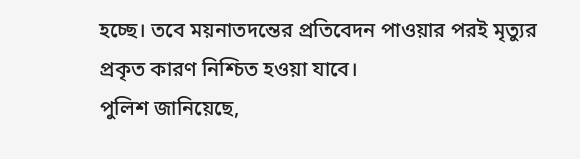হচ্ছে। তবে ময়নাতদন্তের প্রতিবেদন পাওয়ার পরই মৃত্যুর প্রকৃত কারণ নিশ্চিত হওয়া যাবে।
পুলিশ জানিয়েছে,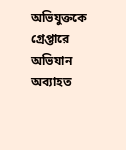অভিযুক্তকে গ্রেপ্তারে অভিযান অব্যাহত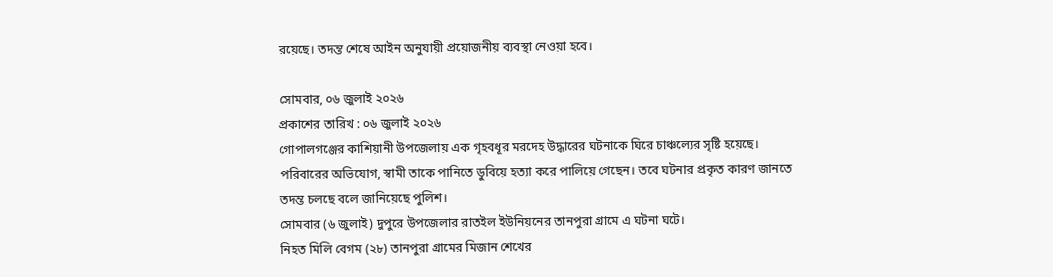রয়েছে। তদন্ত শেষে আইন অনুযায়ী প্রয়োজনীয় ব্যবস্থা নেওয়া হবে।

সোমবার, ০৬ জুলাই ২০২৬
প্রকাশের তারিখ : ০৬ জুলাই ২০২৬
গোপালগঞ্জের কাশিয়ানী উপজেলায় এক গৃহবধূর মরদেহ উদ্ধারের ঘটনাকে ঘিরে চাঞ্চল্যের সৃষ্টি হয়েছে। পরিবারের অভিযোগ, স্বামী তাকে পানিতে ডুবিয়ে হত্যা করে পালিয়ে গেছেন। তবে ঘটনার প্রকৃত কারণ জানতে তদন্ত চলছে বলে জানিয়েছে পুলিশ।
সোমবার (৬ জুলাই) দুপুরে উপজেলার রাতইল ইউনিয়নের তানপুরা গ্রামে এ ঘটনা ঘটে।
নিহত মিলি বেগম (২৮) তানপুরা গ্রামের মিজান শেখের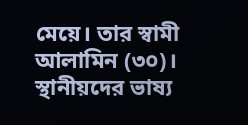মেয়ে। তার স্বামী আলামিন (৩০)।
স্থানীয়দের ভাষ্য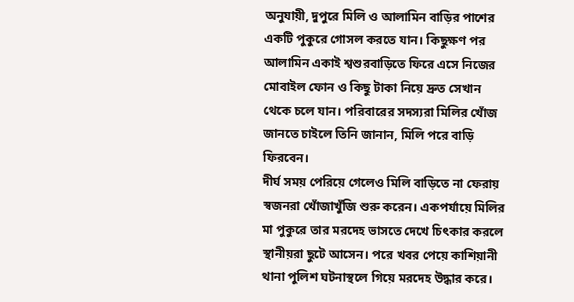অনুযায়ী, দুপুরে মিলি ও আলামিন বাড়ির পাশের একটি পুকুরে গোসল করতে যান। কিছুক্ষণ পর আলামিন একাই শ্বশুরবাড়িতে ফিরে এসে নিজের মোবাইল ফোন ও কিছু টাকা নিয়ে দ্রুত সেখান থেকে চলে যান। পরিবারের সদস্যরা মিলির খোঁজ জানতে চাইলে তিনি জানান, মিলি পরে বাড়ি ফিরবেন।
দীর্ঘ সময় পেরিয়ে গেলেও মিলি বাড়িতে না ফেরায় স্বজনরা খোঁজাখুঁজি শুরু করেন। একপর্যায়ে মিলির মা পুকুরে তার মরদেহ ভাসতে দেখে চিৎকার করলে স্থানীয়রা ছুটে আসেন। পরে খবর পেয়ে কাশিয়ানী থানা পুলিশ ঘটনাস্থলে গিয়ে মরদেহ উদ্ধার করে।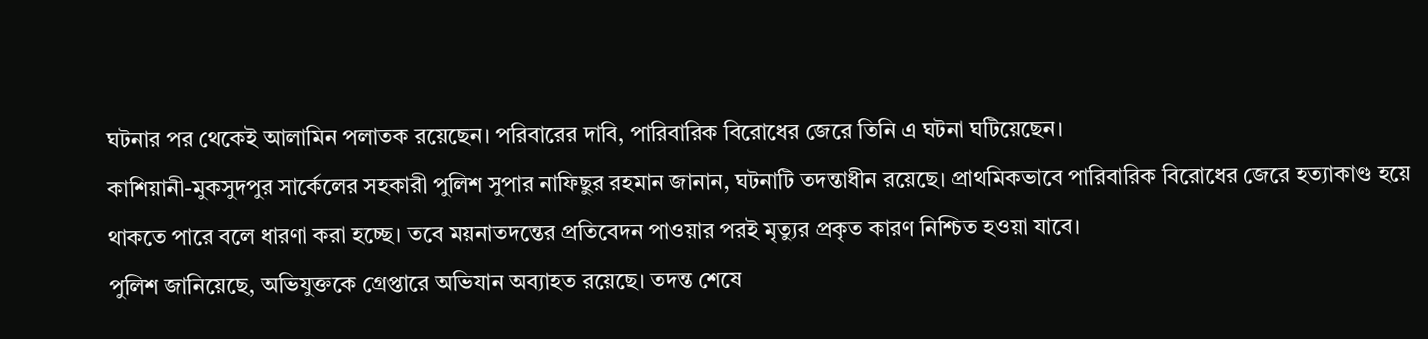ঘটনার পর থেকেই আলামিন পলাতক রয়েছেন। পরিবারের দাবি, পারিবারিক বিরোধের জেরে তিনি এ ঘটনা ঘটিয়েছেন।
কাশিয়ানী-মুকসুদপুর সার্কেলের সহকারী পুলিশ সুপার নাফিছুর রহমান জানান, ঘটনাটি তদন্তাধীন রয়েছে। প্রাথমিকভাবে পারিবারিক বিরোধের জেরে হত্যাকাণ্ড হয়ে থাকতে পারে বলে ধারণা করা হচ্ছে। তবে ময়নাতদন্তের প্রতিবেদন পাওয়ার পরই মৃত্যুর প্রকৃত কারণ নিশ্চিত হওয়া যাবে।
পুলিশ জানিয়েছে, অভিযুক্তকে গ্রেপ্তারে অভিযান অব্যাহত রয়েছে। তদন্ত শেষে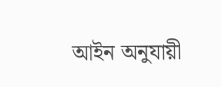আইন অনুযায়ী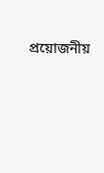প্রয়োজনীয়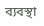ব্যবস্থা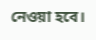নেওয়া হবে।